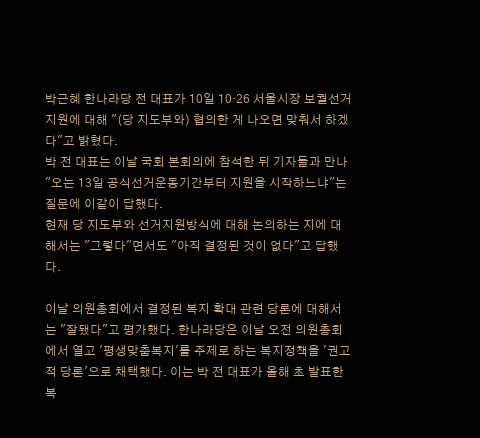박근혜 한나라당 전 대표가 10일 10·26 서울시장 보궐선거 지원에 대해 "(당 지도부와) 협의한 게 나오면 맞춰서 하겠다"고 밝혔다.
박 전 대표는 이날 국회 본회의에 참석한 뒤 기자들과 만나 "오는 13일 공식선거운동기간부터 지원을 시작하느냐"는 질문에 이같이 답했다.
현재 당 지도부와 선거지원방식에 대해 논의하는 지에 대해서는 "그렇다"면서도 "아직 결정된 것이 없다"고 답했다.

이날 의원총회에서 결정된 복지 확대 관련 당론에 대해서는 "잘됐다"고 평가했다. 한나라당은 이날 오전 의원총회에서 열고 '평생맞춤복지'를 주제로 하는 복지정책을 '권고적 당론'으로 채택했다. 이는 박 전 대표가 올해 초 발표한 복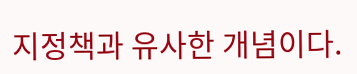지정책과 유사한 개념이다.